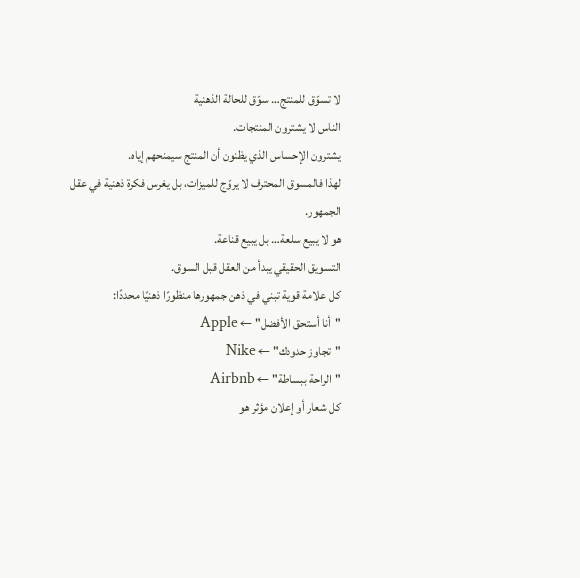لا تسوّق للمنتج… سوّق للحالة الذهنية
الناس لا يشترون المنتجات.
يشترون الإحساس الذي يظنون أن المنتج سيمنحهم إياه.
لهذا فالمسوق المحترف لا يروّج للميزات، بل يغرس فكرة ذهنية في عقل الجمهور.
هو لا يبيع سلعة… بل يبيع قناعة.
التسويق الحقيقي يبدأ من العقل قبل السوق.
كل علامة قوية تبني في ذهن جمهورها منظورًا ذهنيًا محددًا:
"أنا أستحق الأفضل" ← Apple
"تجاوز حدودك" ← Nike
"الراحة ببساطة" ← Airbnb
كل شعار أو إعلان مؤثر هو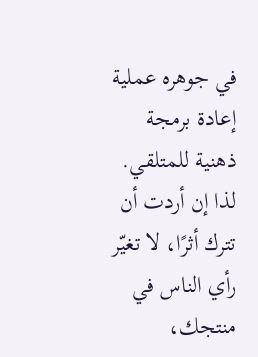في جوهره عملية إعادة برمجة ذهنية للمتلقي.
لذا إن أردت أن تترك أثرًا، لا تغيّر رأي الناس في منتجك،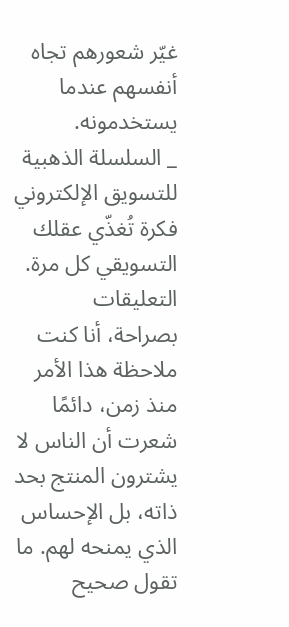غيّر شعورهم تجاه أنفسهم عندما يستخدمونه.
_ السلسلة الذهبية للتسويق الإلكتروني
فكرة تُغذّي عقلك التسويقي كل مرة.
التعليقات
بصراحة، أنا كنت ملاحظة هذا الأمر منذ زمن، دائمًا شعرت أن الناس لا يشترون المنتج بحد ذاته، بل الإحساس الذي يمنحه لهم. ما تقول صحيح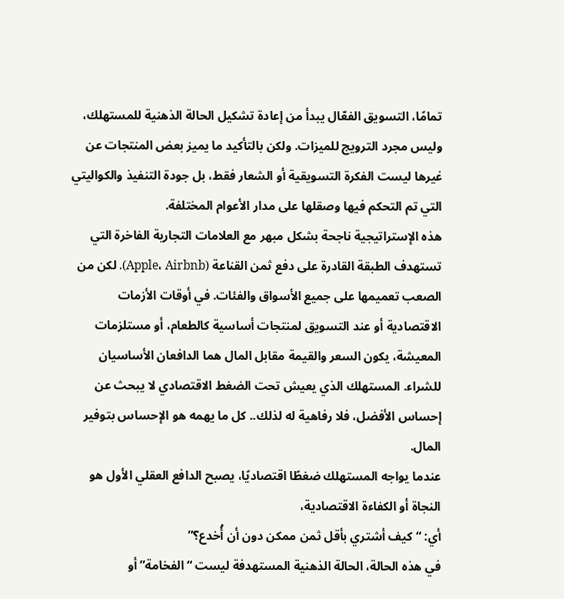تمامًا، التسويق الفعّال يبدأ من إعادة تشكيل الحالة الذهنية للمستهلك، وليس مجرد الترويج للميزات. ولكن بالتأكيد ما يميز بعض المنتجات عن غيرها ليست الفكرة التسويقية أو الشعار فقط، بل جودة التنفيذ والكواليتي التي تم التحكم فيها وصقلها على مدار الأعوام المختلفة.
هذه الإستراتيجية ناجحة بشكل مبهر مع العلامات التجارية الفاخرة التي تستهدف الطبقة القادرة على دفع ثمن القناعة (Apple، Airbnb). لكن من الصعب تعميمها على جميع الأسواق والفئات. في أوقات الأزمات الاقتصادية أو عند التسويق لمنتجات أساسية كالطعام، أو مستلزمات المعيشة، يكون السعر والقيمة مقابل المال هما الدافعان الأساسيان للشراء. المستهلك الذي يعيش تحت الضغط الاقتصادي لا يبحث عن إحساس الأفضل، فلا رفاهية له لذلك.. كل ما يهمه هو الإحساس بتوفير المال.
عندما يواجه المستهلك ضغطًا اقتصاديًا، يصبح الدافع العقلي الأول هو النجاة أو الكفاءة الاقتصادية،
أي: “كيف أشتري بأقل ثمن ممكن دون أن أُخدع؟”
في هذه الحالة، الحالة الذهنية المستهدفة ليست “الفخامة” أو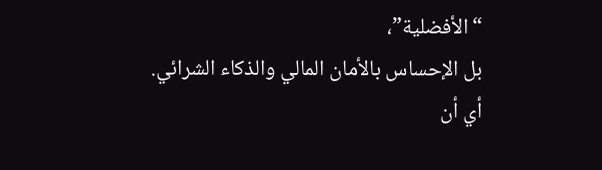“الأفضلية”،
بل الإحساس بالأمان المالي والذكاء الشرائي.
أي أن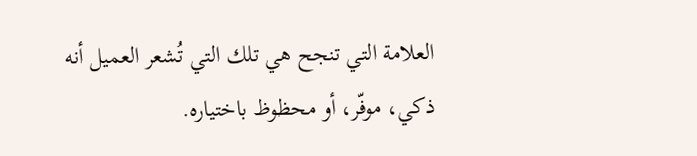العلامة التي تنجح هي تلك التي تُشعر العميل أنه ذكي، موفّر، أو محظوظ باختياره.